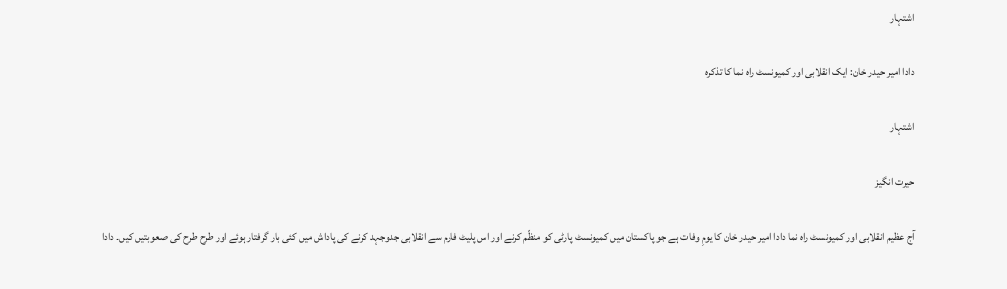اشتہار

دادا امیر حیدر خان: ایک انقلابی اور کمیونسٹ راہ نما کا تذکرہ

اشتہار

حیرت انگیز

آج عظیم انقلابی اور کمیونسٹ راہ نما دادا امیر حیدر خان کا یومِ‌ وفات ہے جو پاکستان میں کمیونسٹ پارٹی کو منظّم کرنے اور اس پلیٹ فارم سے انقلابی جدوجہد کرنے کی پاداش میں‌ کئی بار گرفتار ہوئے اور طرح طرح‌ کی صعوبتیں کیں۔ دادا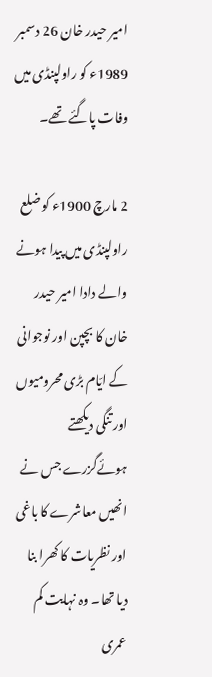امیر حیدر خان 26 دسمبر 1989ء کو راولپنڈی میں وفات پاگئے تھے۔

2 مارچ 1900ء کو ضلع راولپنڈی میں پیدا ہونے والے دادا امیر حیدر خان کا بچپن اور نوجوانی کے ایّام بڑی محرومیوں اور تنگی دیکھتے ہوئےگزرے جس نے انھیں‌ معاشرے کا باغی اور نظریات کا کھرا بنا دیا تھا۔ وہ نہایت کم عمری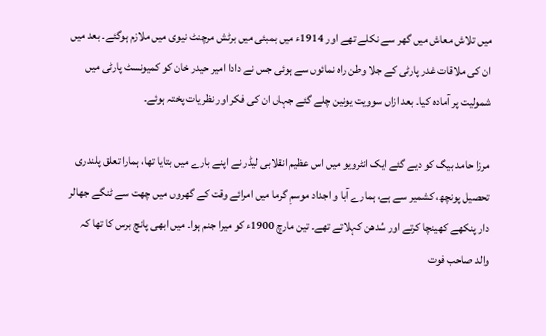میں تلاش معاش میں گھر سے نکلے تھے اور 1914ء میں بمبئی میں برٹش مرچنٹ نیوی میں ملازم ہوگئے۔ بعد میں ان کی ملاقات غدر پارٹی کے جلا وطن راہ نمائوں سے ہوئی جس نے دادا امیر حیدر خان کو کمیونسٹ پارٹی میں شمولیت پر آمادہ کیا۔ بعد ازاں سوویت یونین چلے گئے جہاں ان کی فکر اور نظریات پختہ ہوئے۔

مرزا حامد بیگ کو دیے گئے ایک انٹرویو میں‌ اس عظیم انقلابی لیڈر نے اپنے بارے میں‌ بتایا تھا، ہمارا تعلق پلندری تحصیل پونچھ، کشمیر سے ہے، ہمارے آبا و اجداد موسمِ گرما میں امرائے وقت کے گھروں میں چھت سے ٹنگے جھالر دار پنکھے کھینچا کرتے اور سُدھن کہلاتے تھے۔ تین مارچ 1900ء کو میرا جنم ہوا۔ میں ابھی پانچ برس کا تھا کہ والد صاحب فوت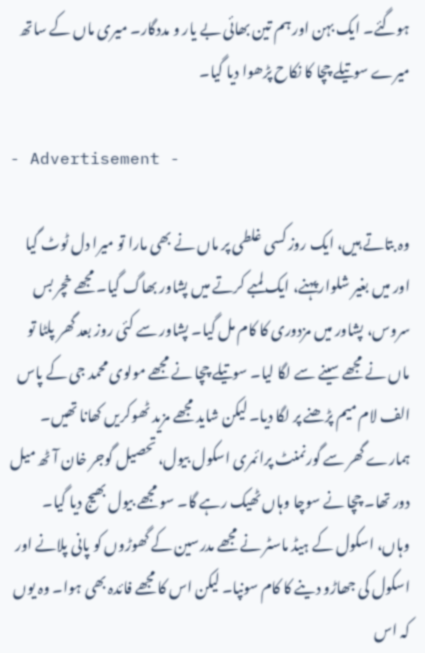ہوگئے۔ ایک بہن اور ہم تین بھائی بے یار و مددگار۔ میری ماں کے ساتھ میرے سوتیلے چچا کا نکاح پڑھوا دیا گیا۔

- Advertisement -

وہ بتاتے ہیں، ایک روز کسی غلطی پر ماں نے بھی مارا تو میرا دل ٹوٹ گیا اور میں بغیر شلوار پہنے، ایک لمبے کرتے میں پشاور بھاگ گیا۔ مجھے خچر بس سروس، پشاور میں مزدوری کا کام مل گیا۔ پشاور سے کئی روز بعد گھر پلٹا تو ماں نے مجھے سینے سے لگا لیا۔ سوتیلے چچا نے مجھے مولوی محمد جی کے پاس الف لام میم پڑھنے پر لگا دیا۔ لیکن شاید مجھے مزید ٹھوکریں کھانا تھیں۔ ہمارے گھر سے گورنمنٹ پرائمری اسکول بیول، تحصیل گوجر خان آٹھ میل دور تھا۔ چچا نے سوچا وہاں ٹھیک رہے گا۔ سو مجھے بیول بھیج دیا گیا۔ وہاں، اسکول کے ہیڈ ماسٹر نے مجھے مدرسین کے گھوڑوں کو پانی پلانے اور اسکول کی جھاڑو دینے کا کام سونپا۔ لیکن اس کا مجھے فائدہ بھی ہوا۔ وہ یوں کہ اس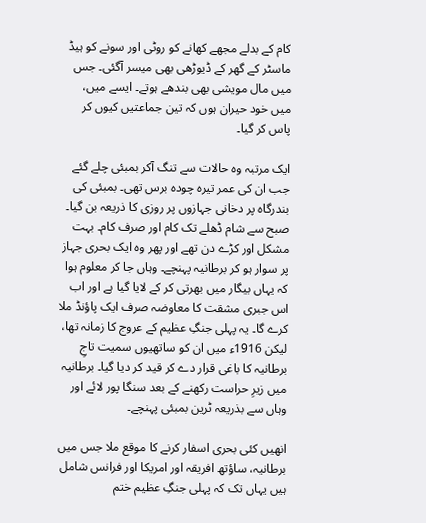کام کے بدلے مجھے کھانے کو روٹی اور سونے کو ہیڈ ماسٹر کے گھر کے ڈیوڑھی بھی میسر آگئی۔ جس میں مال مویشی بھی بندھے ہوتے۔ ایسے میں، میں خود حیران ہوں کہ تین جماعتیں کیوں کر پاس کر گیا۔

ایک مرتبہ وہ حالات سے تنگ آکر بمبئی چلے گئے جب ان کی عمر تیرہ چودہ برس تھی۔ بمبئی کی بندرگاہ پر دخانی جہازوں پر روزی کا ذریعہ بن گیا۔ صبح سے شام ڈھلے تک کام اور صرف کام۔ بہت مشکل اور کڑے دن تھے اور پھر وہ ایک بحری جہاز پر سوار ہو کر برطانیہ پہنچے۔ وہاں جا کر معلوم ہوا کہ یہاں بیگار میں بھرتی کر کے لایا گیا ہے اور اب اس جبری مشقت کا معاوضہ صرف ایک پاؤنڈ ملا کرے گا۔ یہ پہلی جنگِ عظیم کے عروج کا زمانہ تھا، لیکن 1916ء میں ان کو ساتھیوں سمیت تاجِ برطانیہ کا باغی قرار دے کر قید کر دیا گیا۔ برطانیہ میں زیرِ حراست رکھنے کے بعد سنگا پور لائے اور وہاں سے بذریعہ ٹرین بمبئی پہنچے۔

انھیں کئی بحری اسفار کرنے کا موقع ملا جس میں برطانیہ، ساؤتھ افریقہ اور امریکا اور فرانس شامل ہیں یہاں تک کہ پہلی جنگِ عظیم ختم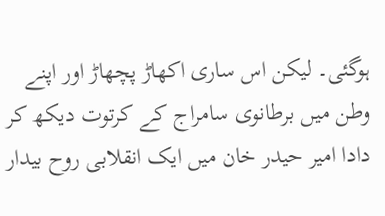ہوگئی۔ لیکن اس ساری اکھاڑ پچھاڑ اور اپنے وطن میں برطانوی سامراج کے کرتوت دیکھ کر دادا امیر حیدر خان میں ایک انقلابی روح بیدار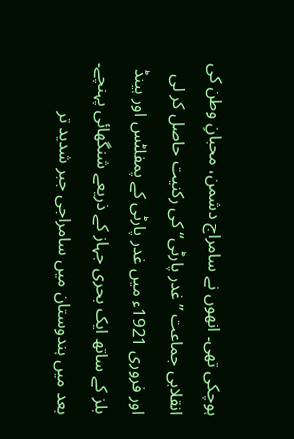ہوچکی تھی۔ انھوں نے سامراج دشمن، محبانِ وطن کی انقلابی جماعت ”غدر پارٹی“ کی رکنیت حاصل کر لی اور فروری 1921ء میں غدر پارٹی کے پمفلٹس اور ہینڈ بلز کے ساتھ ایک بحری جہاز کے ذریعے شنگھائی پہنچے۔ بعد میں ہندوستان میں سامراجی جبر شدید تر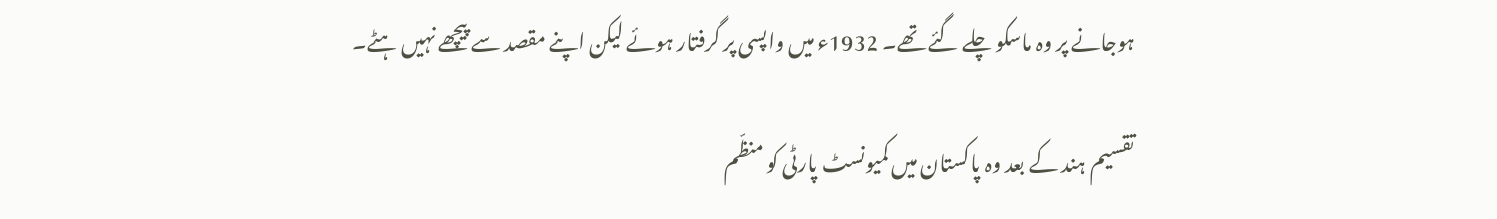ہوجانے پر وہ ماسکو چلے گئے تھے۔ 1932ء میں واپسی پر گرفتار ہوئے لیکن اپنے مقصد سے پیچھے نہیں‌ ہٹے۔

تقسیم ہند کے بعد وہ پاکستان میں‌ کمیونسٹ پارٹی کو منظّم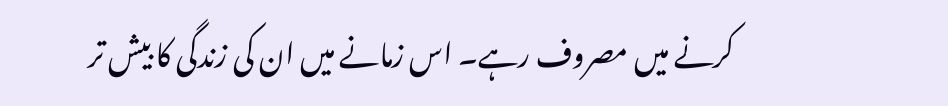کرنے میں مصروف رہے۔ اس زمانے میں‌ ان کی زندگی کا بیش تر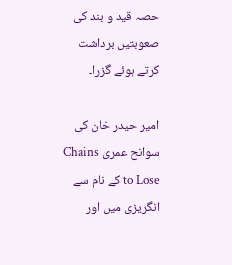حصہ قید و بند کی صعوبتیں برداشت کرتے ہوئے گزرا۔

امیر حیدر خان کی سوانح عمری Chains to Lose کے نام سے انگریزی میں اور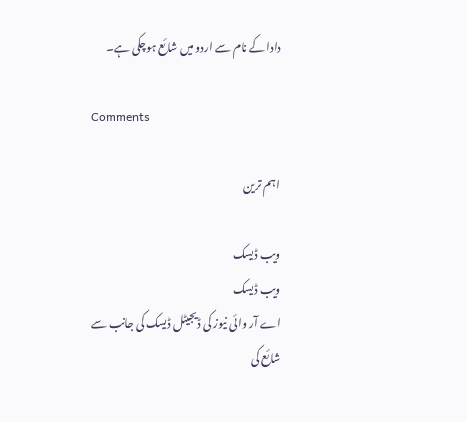دادا کے نام سے اردو میں شائع ہوچکی ہے۔

Comments

اہم ترین

ویب ڈیسک
ویب ڈیسک
اے آر وائی نیوز کی ڈیجیٹل ڈیسک کی جانب سے شائع کی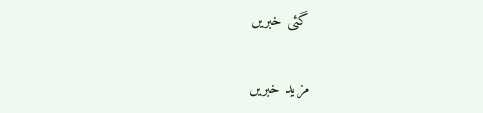گئی خبریں

مزید خبریں